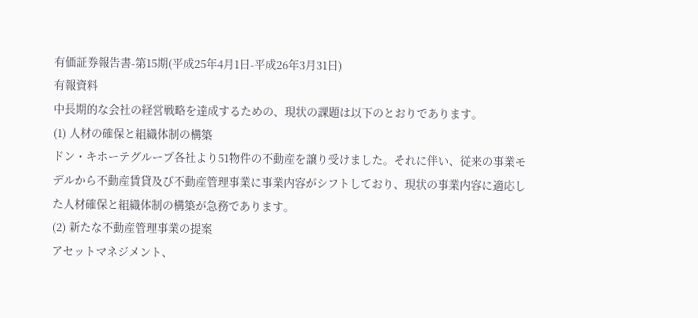有価証券報告書-第15期(平成25年4月1日-平成26年3月31日)
有報資料
中長期的な会社の経営戦略を達成するための、現状の課題は以下のとおりであります。
(1) 人材の確保と組織体制の構築
ドン・キホーテグループ各社より51物件の不動産を譲り受けました。それに伴い、従来の事業モデルから不動産賃貸及び不動産管理事業に事業内容がシフトしており、現状の事業内容に適応した人材確保と組織体制の構築が急務であります。
(2) 新たな不動産管理事業の提案
アセットマネジメント、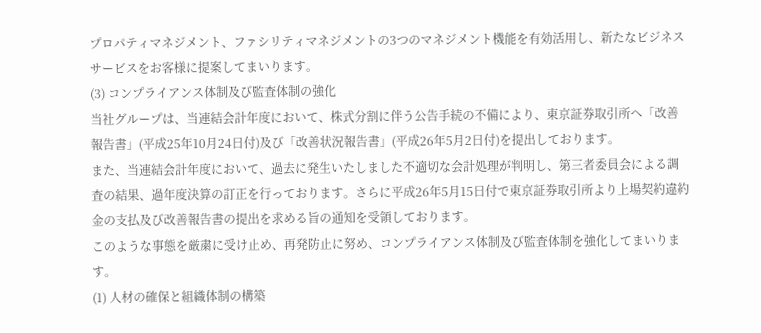プロパティマネジメント、ファシリティマネジメントの3つのマネジメント機能を有効活用し、新たなビジネスサービスをお客様に提案してまいります。
(3) コンプライアンス体制及び監査体制の強化
当社グループは、当連結会計年度において、株式分割に伴う公告手続の不備により、東京証券取引所へ「改善報告書」(平成25年10月24日付)及び「改善状況報告書」(平成26年5月2日付)を提出しております。
また、当連結会計年度において、過去に発生いたしました不適切な会計処理が判明し、第三者委員会による調査の結果、過年度決算の訂正を行っております。さらに平成26年5月15日付で東京証券取引所より上場契約違約金の支払及び改善報告書の提出を求める旨の通知を受領しております。
このような事態を厳粛に受け止め、再発防止に努め、コンプライアンス体制及び監査体制を強化してまいります。
(1) 人材の確保と組織体制の構築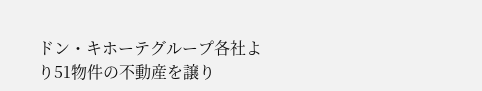ドン・キホーテグループ各社より51物件の不動産を譲り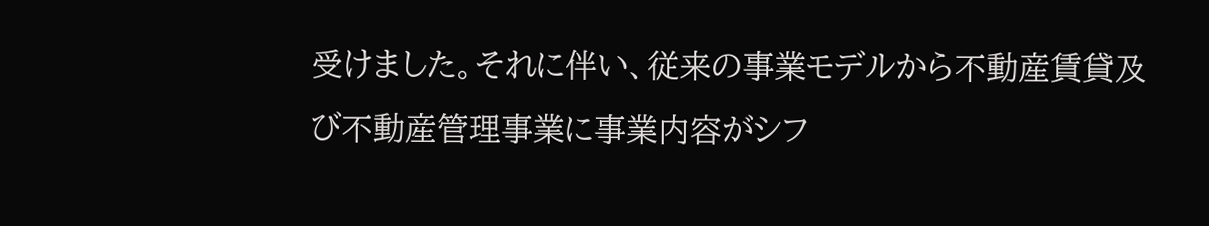受けました。それに伴い、従来の事業モデルから不動産賃貸及び不動産管理事業に事業内容がシフ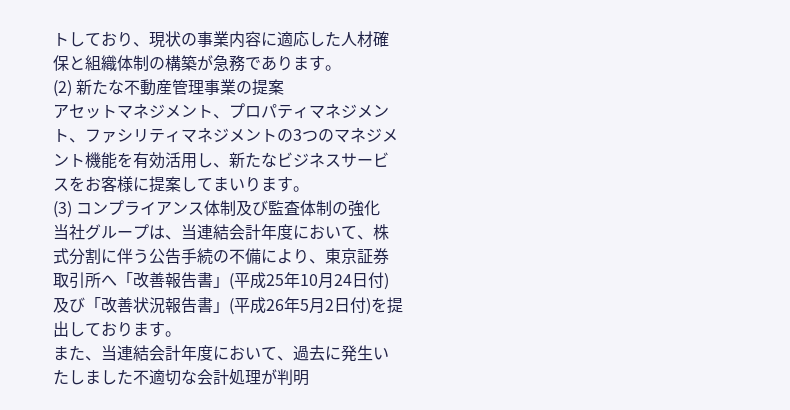トしており、現状の事業内容に適応した人材確保と組織体制の構築が急務であります。
(2) 新たな不動産管理事業の提案
アセットマネジメント、プロパティマネジメント、ファシリティマネジメントの3つのマネジメント機能を有効活用し、新たなビジネスサービスをお客様に提案してまいります。
(3) コンプライアンス体制及び監査体制の強化
当社グループは、当連結会計年度において、株式分割に伴う公告手続の不備により、東京証券取引所へ「改善報告書」(平成25年10月24日付)及び「改善状況報告書」(平成26年5月2日付)を提出しております。
また、当連結会計年度において、過去に発生いたしました不適切な会計処理が判明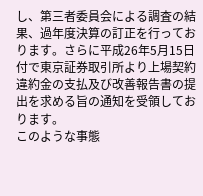し、第三者委員会による調査の結果、過年度決算の訂正を行っております。さらに平成26年5月15日付で東京証券取引所より上場契約違約金の支払及び改善報告書の提出を求める旨の通知を受領しております。
このような事態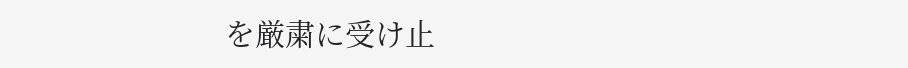を厳粛に受け止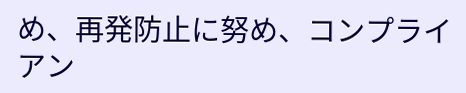め、再発防止に努め、コンプライアン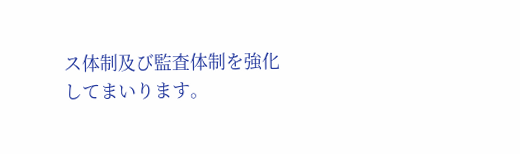ス体制及び監査体制を強化してまいります。